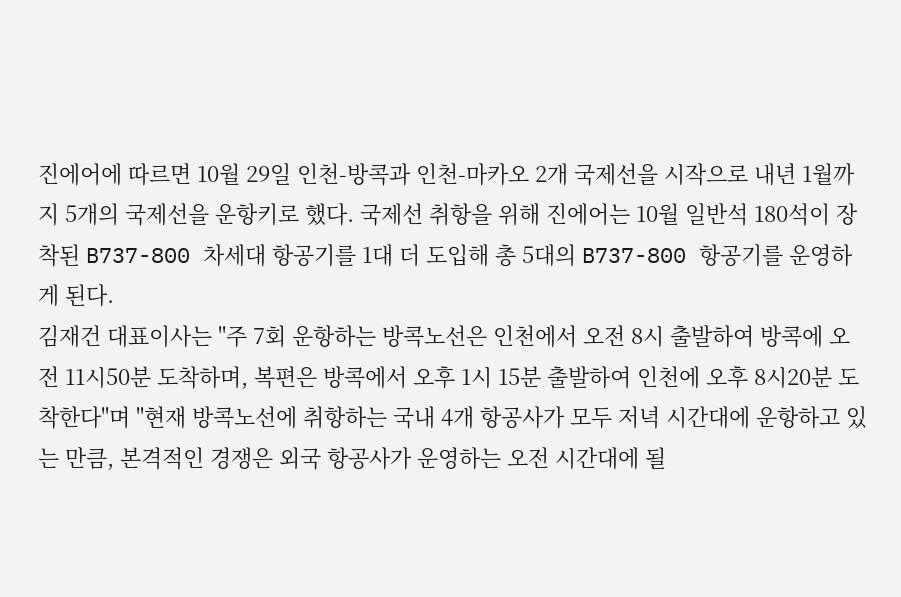진에어에 따르면 10월 29일 인천-방콕과 인천-마카오 2개 국제선을 시작으로 내년 1월까지 5개의 국제선을 운항키로 했다. 국제선 취항을 위해 진에어는 10월 일반석 180석이 장착된 B737-800 차세대 항공기를 1대 더 도입해 총 5대의 B737-800 항공기를 운영하게 된다.
김재건 대표이사는 "주 7회 운항하는 방콕노선은 인천에서 오전 8시 출발하여 방콕에 오전 11시50분 도착하며, 복편은 방콕에서 오후 1시 15분 출발하여 인천에 오후 8시20분 도착한다"며 "현재 방콕노선에 취항하는 국내 4개 항공사가 모두 저녁 시간대에 운항하고 있는 만큼, 본격적인 경쟁은 외국 항공사가 운영하는 오전 시간대에 될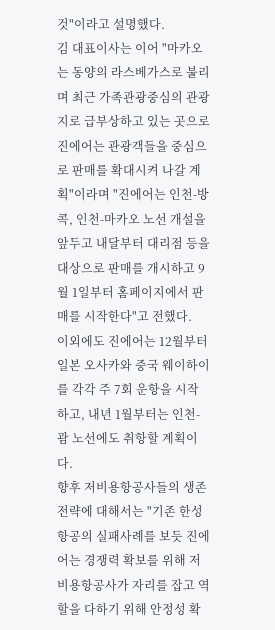것"이라고 설명했다.
김 대표이사는 이어 "마카오는 동양의 라스베가스로 불리며 최근 가족관광중심의 관광지로 급부상하고 있는 곳으로 진에어는 관광객들을 중심으로 판매를 확대시켜 나갈 계획"이라며 "진에어는 인천-방콕, 인천-마카오 노선 개설을 앞두고 내달부터 대리점 등을 대상으로 판매를 개시하고 9월 1일부터 홈페이지에서 판매를 시작한다"고 전했다.
이외에도 진에어는 12월부터 일본 오사카와 중국 웨이하이를 각각 주 7회 운항을 시작하고, 내년 1월부터는 인천-괌 노선에도 취항할 계획이다.
향후 저비용항공사들의 생존 전략에 대해서는 "기존 한성항공의 실패사례를 보듯 진에어는 경쟁력 확보를 위해 저비용항공사가 자리를 잡고 역할을 다하기 위해 안정성 확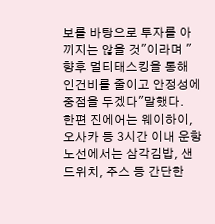보를 바탕으로 투자를 아끼지는 않을 것"이라며 "향후 멀티태스킹을 통해 인건비를 줄이고 안정성에 중점을 두겠다"말했다.
한편 진에어는 웨이하이, 오사카 등 3시간 이내 운항 노선에서는 삼각김밥, 샌드위치, 주스 등 간단한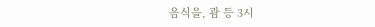음식을, 괌 등 3시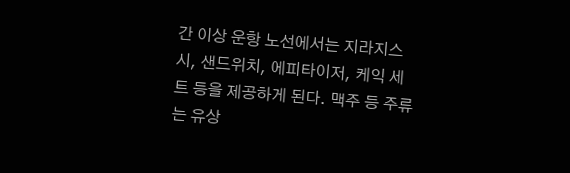간 이상 운항 노선에서는 지라지스시, 샌드위치, 에피타이저, 케익 세트 등을 제공하게 된다. 맥주 등 주류는 유상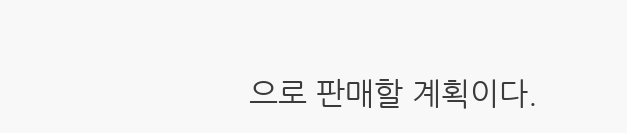으로 판매할 계획이다.